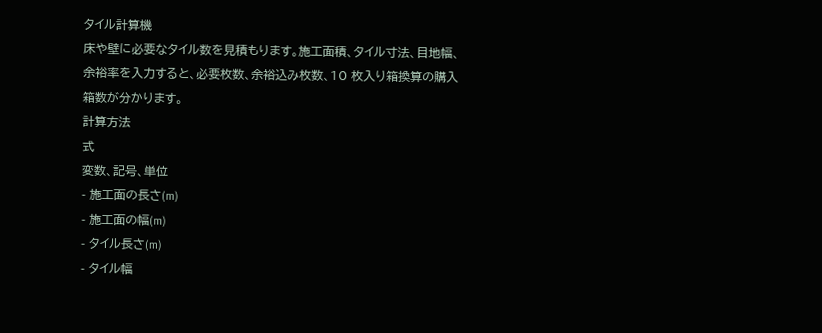タイル計算機
床や壁に必要なタイル数を見積もります。施工面積、タイル寸法、目地幅、余裕率を入力すると、必要枚数、余裕込み枚数、10 枚入り箱換算の購入箱数が分かります。
計算方法
式
変数、記号、単位
- 施工面の長さ(m)
- 施工面の幅(m)
- タイル長さ(m)
- タイル幅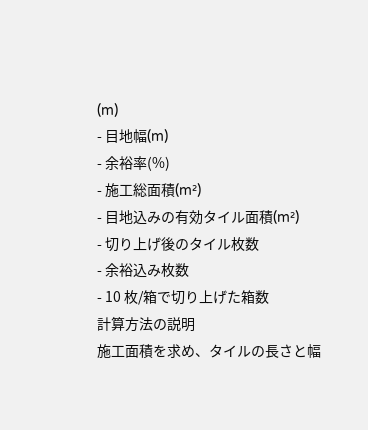(m)
- 目地幅(m)
- 余裕率(%)
- 施工総面積(m²)
- 目地込みの有効タイル面積(m²)
- 切り上げ後のタイル枚数
- 余裕込み枚数
- 10 枚/箱で切り上げた箱数
計算方法の説明
施工面積を求め、タイルの長さと幅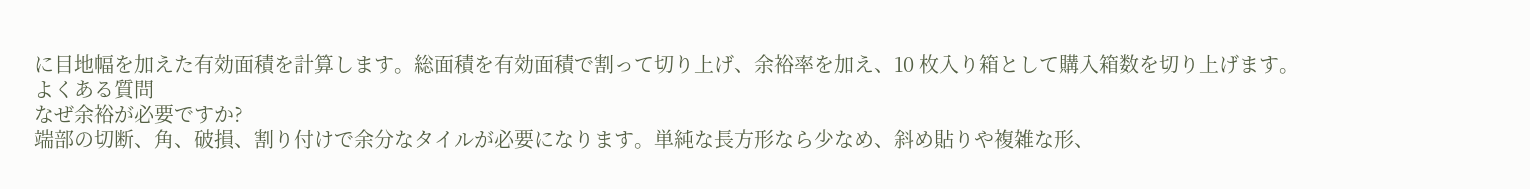に目地幅を加えた有効面積を計算します。総面積を有効面積で割って切り上げ、余裕率を加え、10 枚入り箱として購入箱数を切り上げます。
よくある質問
なぜ余裕が必要ですか?
端部の切断、角、破損、割り付けで余分なタイルが必要になります。単純な長方形なら少なめ、斜め貼りや複雑な形、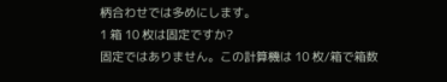柄合わせでは多めにします。
1 箱 10 枚は固定ですか?
固定ではありません。この計算機は 10 枚/箱で箱数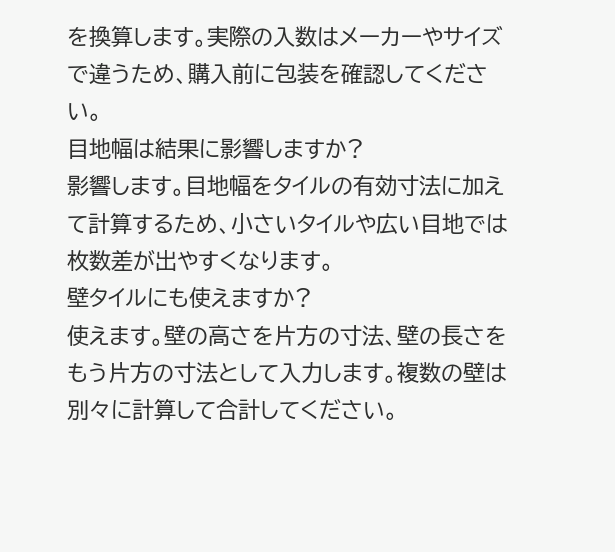を換算します。実際の入数はメーカーやサイズで違うため、購入前に包装を確認してください。
目地幅は結果に影響しますか?
影響します。目地幅をタイルの有効寸法に加えて計算するため、小さいタイルや広い目地では枚数差が出やすくなります。
壁タイルにも使えますか?
使えます。壁の高さを片方の寸法、壁の長さをもう片方の寸法として入力します。複数の壁は別々に計算して合計してください。